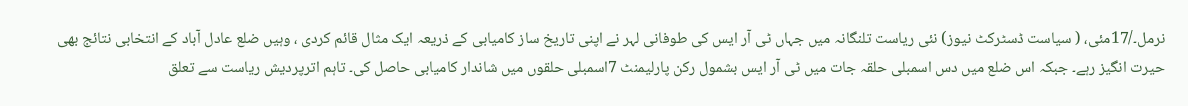نرمل۔/17مئی، ( سیاست ڈسٹرکٹ نیوز) نئی ریاست تلنگانہ میں جہاں ٹی آر ایس کی طوفانی لہر نے اپنی تاریخ ساز کامیابی کے ذریعہ ایک مثال قائم کردی ، وہیں ضلع عادل آباد کے انتخابی نتائج بھی حیرت انگیز رہے۔ جبکہ اس ضلع میں دس اسمبلی حلقہ جات میں ٹی آر ایس بشمول رکن پارلیمنٹ 7اسمبلی حلقوں میں شاندار کامیابی حاصل کی۔ تاہم اترپردیش ریاست سے تعلق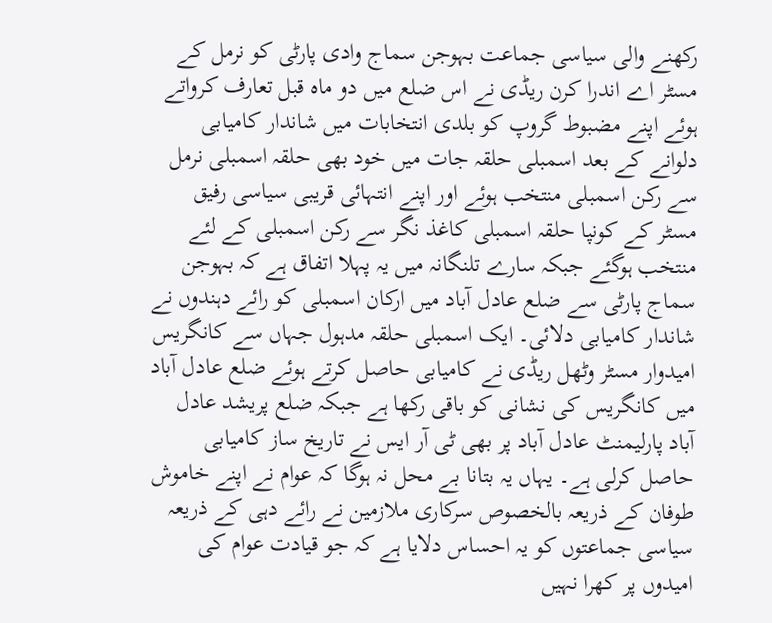رکھنے والی سیاسی جماعت بہوجن سماج وادی پارٹی کو نرمل کے مسٹر اے اندرا کرن ریڈی نے اس ضلع میں دو ماہ قبل تعارف کرواتے ہوئے اپنے مضبوط گروپ کو بلدی انتخابات میں شاندار کامیابی دلوانے کے بعد اسمبلی حلقہ جات میں خود بھی حلقہ اسمبلی نرمل سے رکن اسمبلی منتخب ہوئے اور اپنے انتہائی قریبی سیاسی رفیق مسٹر کے کونپا حلقہ اسمبلی کاغذ نگر سے رکن اسمبلی کے لئے منتخب ہوگئے جبکہ سارے تلنگانہ میں یہ پہلا اتفاق ہے کہ بہوجن سماج پارٹی سے ضلع عادل آباد میں ارکان اسمبلی کو رائے دہندوں نے شاندار کامیابی دلائی۔ ایک اسمبلی حلقہ مدہول جہاں سے کانگریس امیدوار مسٹر وٹھل ریڈی نے کامیابی حاصل کرتے ہوئے ضلع عادل آباد میں کانگریس کی نشانی کو باقی رکھا ہے جبکہ ضلع پریشد عادل آباد پارلیمنٹ عادل آباد پر بھی ٹی آر ایس نے تاریخ ساز کامیابی حاصل کرلی ہے۔ یہاں یہ بتانا بے محل نہ ہوگا کہ عوام نے اپنے خاموش طوفان کے ذریعہ بالخصوص سرکاری ملازمین نے رائے دہی کے ذریعہ سیاسی جماعتوں کو یہ احساس دلایا ہے کہ جو قیادت عوام کی امیدوں پر کھرا نہیں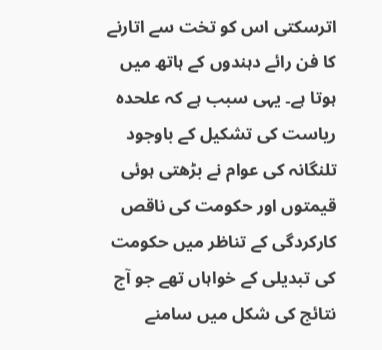اترسکتی اس کو تخت سے اتارنے کا فن رائے دہندوں کے ہاتھ میں ہوتا ہے۔ یہی سبب ہے کہ علحدہ ریاست کی تشکیل کے باوجود تلنگانہ کی عوام نے بڑھتی ہوئی قیمتوں اور حکومت کی ناقص کارکردگی کے تناظر میں حکومت کی تبدیلی کے خواہاں تھے جو آج نتائج کی شکل میں سامنے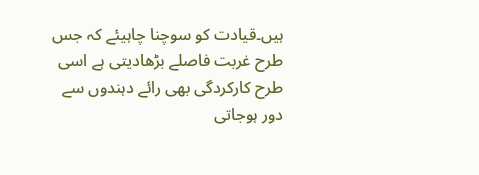ہیں۔قیادت کو سوچنا چاہیئے کہ جس طرح غربت فاصلے بڑھادیتی ہے اسی طرح کارکردگی بھی رائے دہندوں سے دور ہوجاتی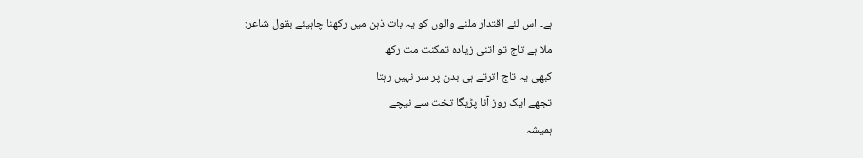ہے۔ اس لئے اقتدار ملنے والوں کو یہ بات ذہن میں رکھنا چاہیئے بقول شاعر:
ملا ہے تاج تو اتنی زیادہ تمکنت مت رکھ
کبھی یہ تاج اترتے ہی بدن پر سر نہیں رہتا
تجھے ایک روز آنا پڑیگا تخت سے نیچے
ہمیشہ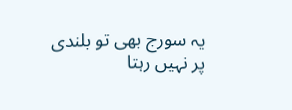یہ سورج بھی تو بلندی پر نہیں رہتا